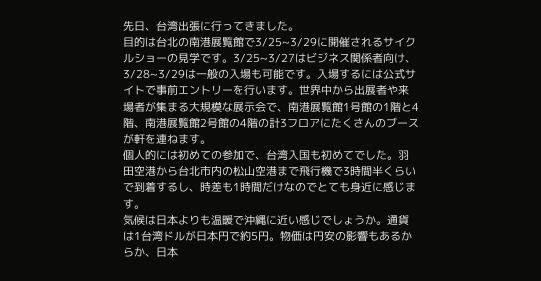先日、台湾出張に行ってきました。
目的は台北の南港展覧館で3/25~3/29に開催されるサイクルショーの見学です。3/25~3/27はビジネス関係者向け、3/28~3/29は一般の入場も可能です。入場するには公式サイトで事前エントリーを行います。世界中から出展者や来場者が集まる大規模な展示会で、南港展覧館1号館の1階と4階、南港展覧館2号館の4階の計3フロアにたくさんのブースが軒を連ねます。
個人的には初めての参加で、台湾入国も初めてでした。羽田空港から台北市内の松山空港まで飛行機で3時間半くらいで到着するし、時差も1時間だけなのでとても身近に感じます。
気候は日本よりも温暖で沖縄に近い感じでしょうか。通貨は1台湾ドルが日本円で約5円。物価は円安の影響もあるからか、日本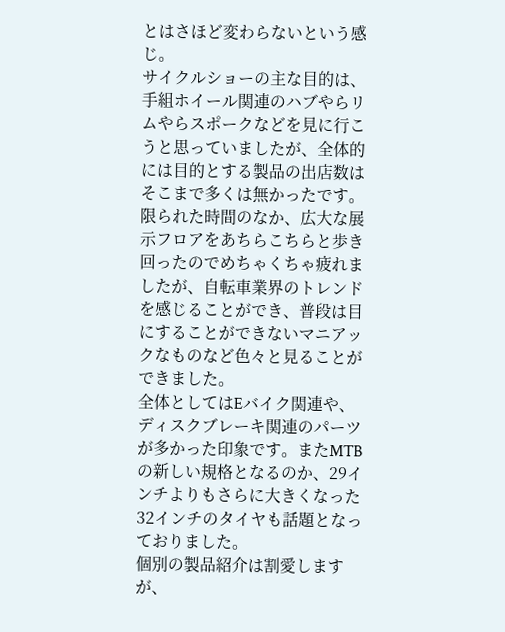とはさほど変わらないという感じ。
サイクルショーの主な目的は、手組ホイール関連のハブやらリムやらスポークなどを見に行こうと思っていましたが、全体的には目的とする製品の出店数はそこまで多くは無かったです。限られた時間のなか、広大な展示フロアをあちらこちらと歩き回ったのでめちゃくちゃ疲れましたが、自転車業界のトレンドを感じることができ、普段は目にすることができないマニアックなものなど色々と見ることができました。
全体としてはEバイク関連や、ディスクブレーキ関連のパーツが多かった印象です。またMTBの新しい規格となるのか、29インチよりもさらに大きくなった32インチのタイヤも話題となっておりました。
個別の製品紹介は割愛しますが、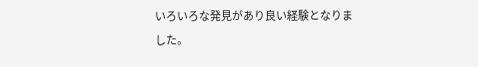いろいろな発見があり良い経験となりました。